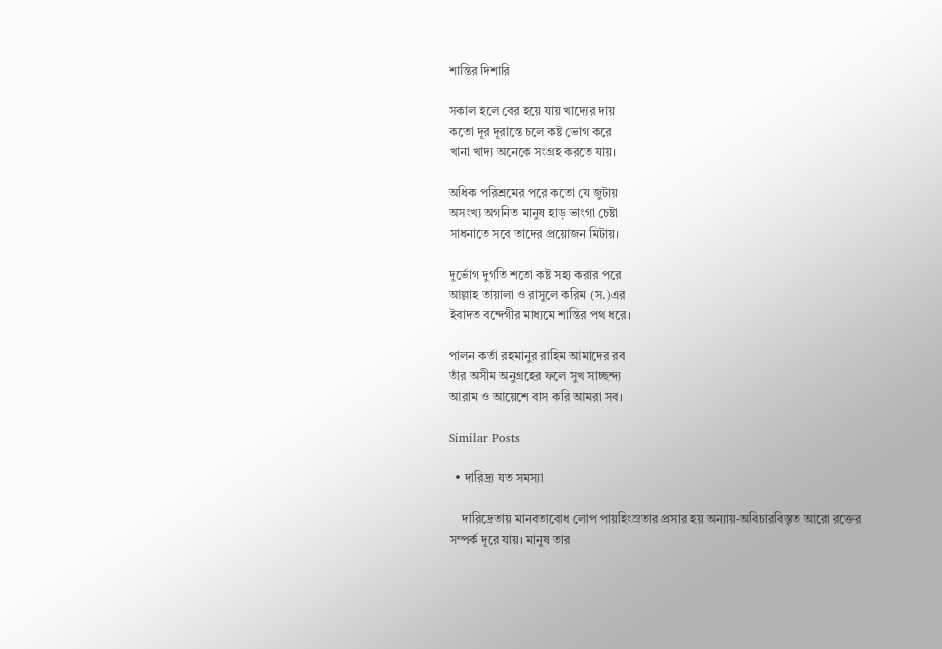শান্তির দিশারি

সকাল হলে বের হয়ে যায় খাদ্যের দায়
কতো দূর দূরান্তে চলে কষ্ট ভোগ করে
খানা খাদ্য অনেকে সংগ্রহ করতে যায়।

অধিক পরিশ্রমের পরে কতো যে জুটায়
অসংখ্য অগনিত মানুষ হাড় ভাংগা চেষ্টা
সাধনাতে সবে তাদের প্রয়োজন মিটায়।

দুর্ভোগ দুর্গতি শতো কষ্ট সহ্য করার পরে
আল্লাহ তায়ালা ও রাসুলে করিম (স.)এর
ইবাদত বন্দেগীর মাধ্যমে শান্তির পথ ধরে।

পালন কর্তা রহমানুর রাহিম আমাদের রব
তাঁর অসীম অনুগ্রহের ফলে সুখ সাচ্ছন্দ্য
আরাম ও আয়েশে বাস করি আমরা সব।

Similar Posts

  • দারিদ্র্য যত সমস্যা

    দারিদ্রেতায় মানবতাবোধ লোপ পায়হিংস্রতার প্রসার হয় অন্যায়-অবিচারবিস্তৃত আরো রক্তের সম্পর্ক দূরে যায়। মানুষ তার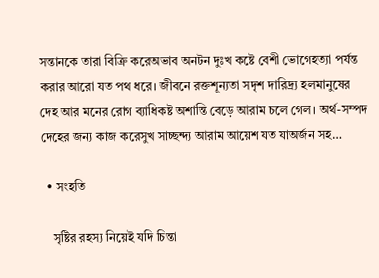সন্তানকে তারা বিক্রি করেঅভাব অনটন দুঃখ কষ্টে বেশী ভোগেহত্যা পর্যন্ত করার আরো যত পথ ধরে। জীবনে রক্তশূন্যতা সদৃশ দারিদ্র্য হলমানুষের দেহ আর মনের রোগ ব্যাধিকষ্ট অশান্তি বেড়ে আরাম চলে গেল। অর্থ-সম্পদ দেহের জন্য কাজ করেসুখ সাচ্ছন্দ্য আরাম আয়েশ যত যাঅর্জন সহ…

  • সংহতি

    সৃষ্টির রহস্য নিয়েই যদি চিন্তা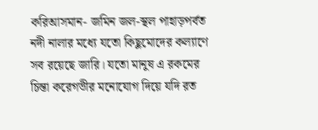করিআসমান- জমিন জল-স্থল পাহাড়পর্বত নদী নালার মধ্যে যতো কিছুমোদের কল্যাণে সব রয়েছে জারি। যতো মানুষ এ রকমের চিন্তা করেগভীর মনোযোগ দিয়ে যদি রত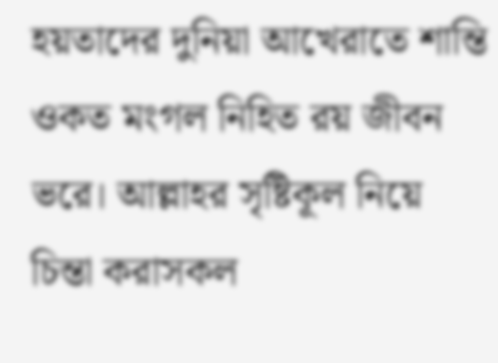হয়তাদের দুনিয়া আখেরাতে শান্তি ওকত মংগল নিহিত রয় জীবন ভরে। আল্লাহর সৃষ্টিকূল নিয়ে চিন্তা করাসকল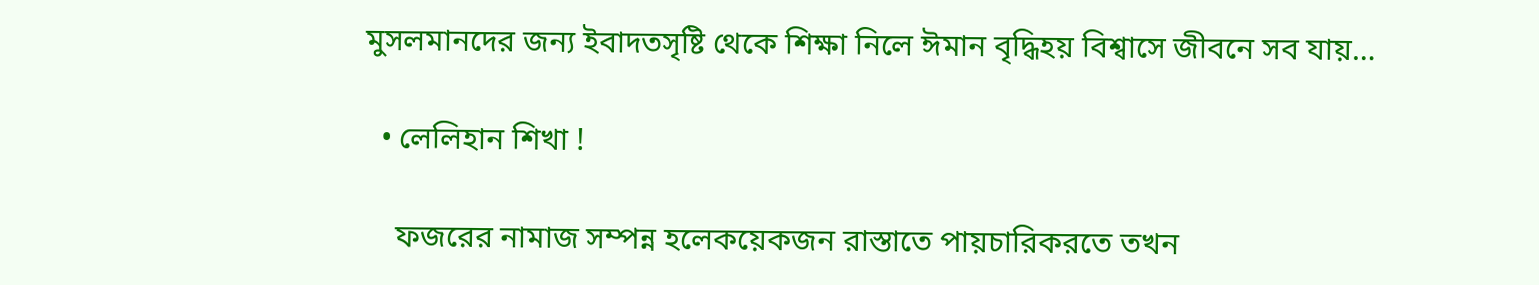মুসলমানদের জন্য ইবাদতসৃষ্টি থেকে শিক্ষা নিলে ঈমান বৃদ্ধিহয় বিশ্বাসে জীবনে সব যায়…

  • লেলিহান শিখা !

    ফজরের নামাজ সম্পন্ন হলেকয়েকজন রাস্তাতে পায়চারিকরতে তখন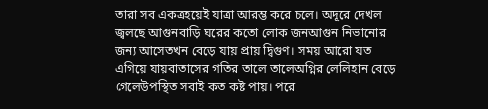তারা সব একত্রহয়েই যাত্রা আরম্ভ করে চলে। অদূরে দেখল জ্বলছে আগুনবাড়ি ঘরের কতো লোক জনআগুন নিভানোর জন্য আসেতখন বেড়ে যায় প্রায় দ্বিগুণ। সময় আরো যত এগিয়ে যায়বাতাসের গতির তালে তালেঅগ্নির লেলিহান বেড়ে গেলেউপস্থিত সবাই কত কষ্ট পায়। পরে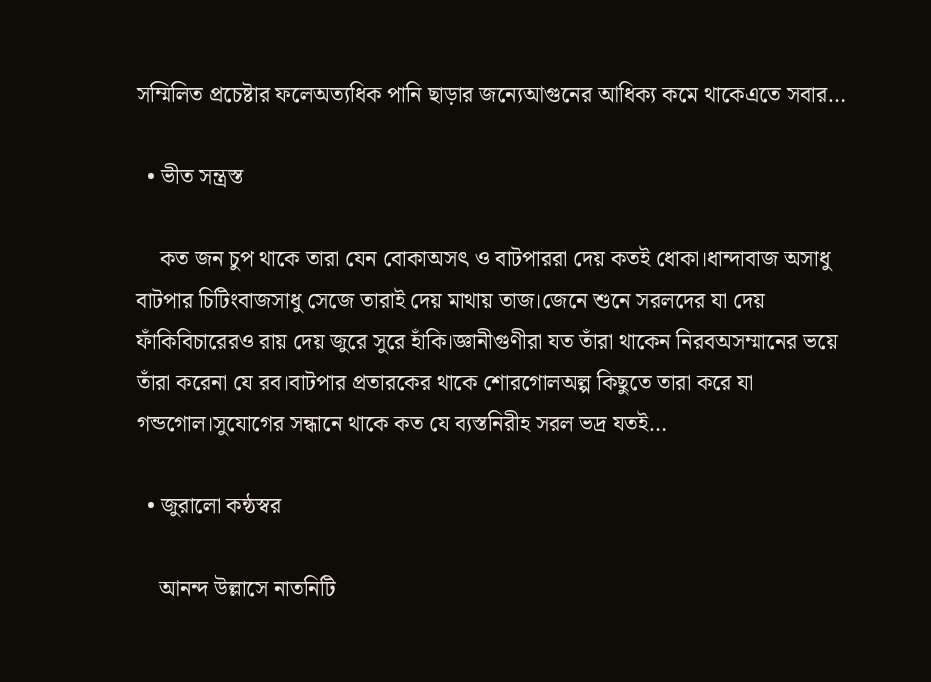সম্মিলিত প্রচেষ্টার ফলেঅত্যধিক পানি ছাড়ার জন্যেআগুনের আধিক্য কমে থাকেএতে সবার…

  • ভীত সন্ত্রস্ত

    কত জন চুপ থাকে তারা যেন বোকাঅসৎ ও বাটপাররা দেয় কতই ধোকা।ধান্দাবাজ অসাধু বাটপার চিটিংবাজসাধু সেজে তারাই দেয় মাথায় তাজ।জেনে শুনে সরলদের যা দেয় ফাঁকিবিচারেরও রায় দেয় জুরে সুরে হাঁকি।জ্ঞানীগুণীরা যত তাঁরা থাকেন নিরবঅসম্মানের ভয়ে তাঁরা করেনা যে রব।বাটপার প্রতারকের থাকে শোরগোলঅল্প কিছুতে তারা করে যা গন্ডগোল।সুযোগের সন্ধানে থাকে কত যে ব্যস্তনিরীহ সরল ভদ্র যতই…

  • জুরালো কন্ঠস্বর

    আনন্দ উল্লাসে নাতনিটি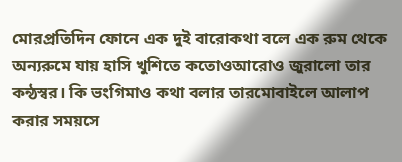মোরপ্রতিদিন ফোনে এক দুই বারোকথা বলে এক রুম থেকে অন্যরুমে যায় হাসি খুশিতে কতোওআরোও জুরালো তার কন্ঠস্বর। কি ভংগিমাও কথা বলার তারমোবাইলে আলাপ করার সময়সে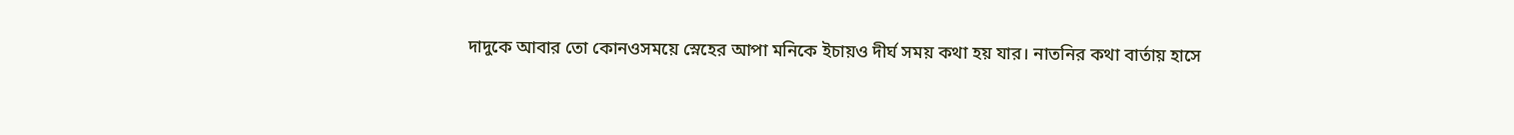দাদুকে আবার তো কোনওসময়ে স্নেহের আপা মনিকে ইচায়ও দীর্ঘ সময় কথা হয় যার। নাতনির কথা বার্তায় হাসে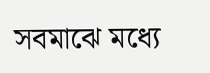সবমাঝে মধ্যে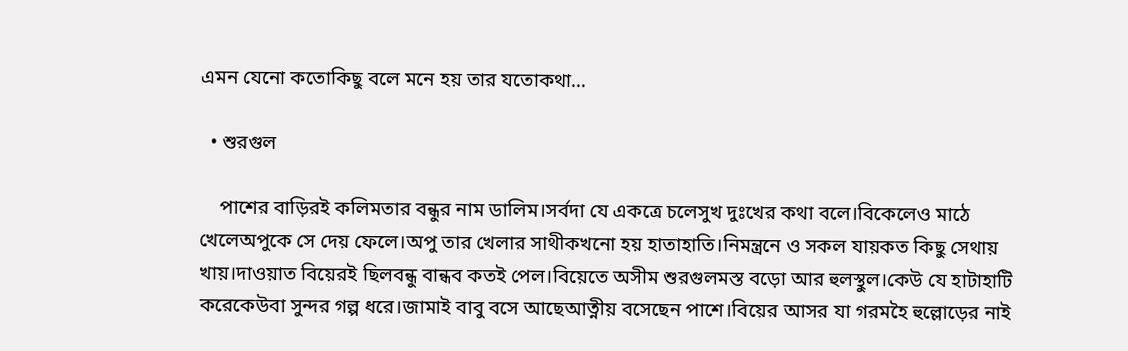এমন যেনো কতোকিছু বলে মনে হয় তার যতোকথা…

  • শুরগুল

    পাশের বাড়িরই কলিমতার বন্ধুর নাম ডালিম।সর্বদা যে একত্রে চলেসুখ দুঃখের কথা বলে।বিকেলেও মাঠে খেলেঅপুকে সে দেয় ফেলে।অপু তার খেলার সাথীকখনো হয় হাতাহাতি।নিমন্ত্রনে ও সকল যায়কত কিছু সেথায় খায়।দাওয়াত বিয়েরই ছিলবন্ধু বান্ধব কতই পেল।বিয়েতে অসীম শুরগুলমস্ত বড়ো আর হুলস্থুল।কেউ যে হাটাহাটি করেকেউবা সুন্দর গল্প ধরে।জামাই বাবু বসে আছেআত্নীয় বসেছেন পাশে।বিয়ের আসর যা গরমহৈ হুল্লোড়ের নাই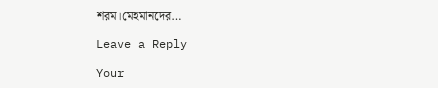শরম।মেহমানদের…

Leave a Reply

Your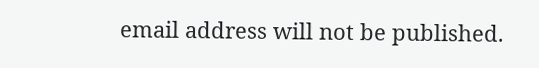email address will not be published.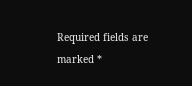Required fields are marked *